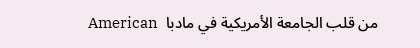من قلب الجامعة الأمريكية في مادبا  American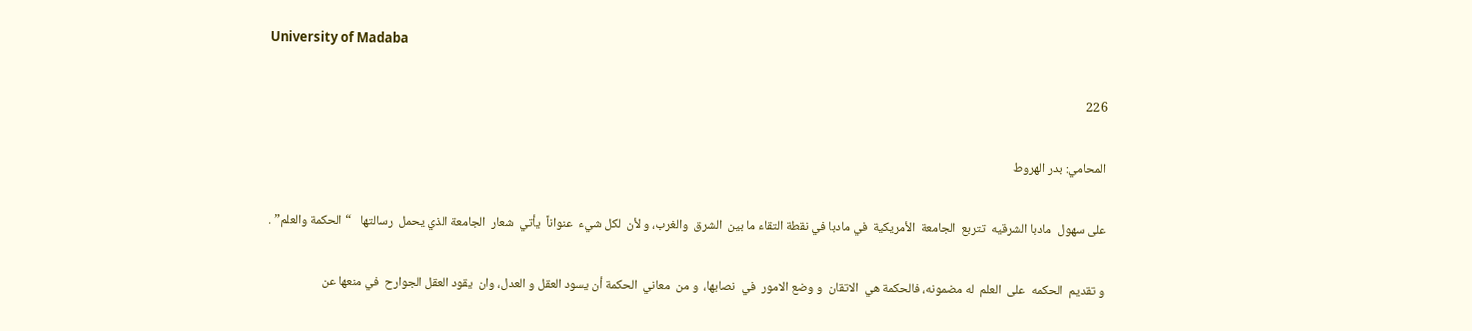University of Madaba

226

المحامي: بدر الهروط

على سهول  مادبا الشرقيه  تتربع  الجامعة  الأمريكية  في مادبا في نقطة التقاء ما بين  الشرق  والغرب، و لأن  لكل شيء  عنواناً  يأتي  شعار  الجامعة الذي يحمل  رسالتها   “الحكمة والعلم” .

و تقديم  الحكمه  على  العلم  له مضمونه، فالحكمة هي  الاتقان  و وضع الامور  في  نصابها،  و من  معاني  الحكمة أن يسود العقل و العدل، وان  يقود العقل الجوارح  في منعها عن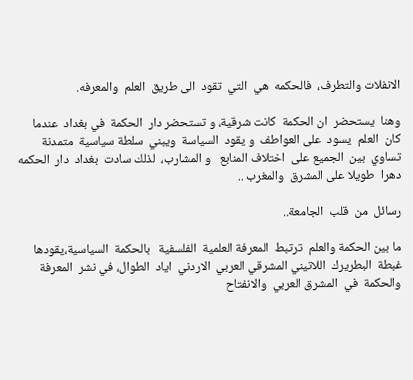الانفلات والتطرف،  فالحكمه  هي  التي  تقود  الى طريق  العلم  والمعرفه.

وهنا  يستحضر  ان الحكمة  كانت شرقية، و تستحضر دار  الحكمة  في بغداد  عندما  كان  العلم  يسود  على العواطف  و يقود  السياسة  ويبني  سلطة سياسية  متمدنة  تساوي  بين  الجميع على  اختلاف المنابع   و المشارب،  لذلك سادت  بغداد  دار  الحكمه  دهرا  طويلا على المشرق  والمغرب ..

رسائل  من  قلب  الجامعة..

ما بين الحكمة والعلم  ترتبط  المعرفة العلمية  الفلسفية   بالحكمة  السياسية،يقودها  غبطة  البطريرك  اللاتيني المشرقي العربي  الاردني  اياد  الطوال، في نشر  المعرفة  والحكمة  في  المشرق العربي  والانفتاح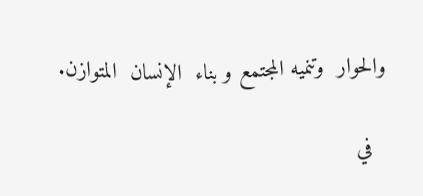والحوار  وتنميه المجتمع و بناء  الإنسان  المتوازن.

  في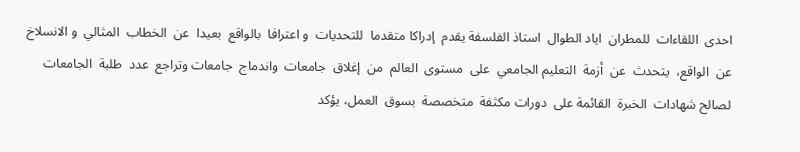احدى  اللقاءات  للمطران  اياد الطوال  استاذ الفلسفة يقدم  إدراكا متقدما  للتحديات  و اعترافا  بالواقع  بعيدا  عن  الخطاب  المثالي  و الانسلاخ عن  الواقع،  يتحدث  عن  أزمة  التعليم الجامعي  على  مستوى  العالم  من  إغلاق  جامعات  واندماج  جامعات وتراجع  عدد  طلبة  الجامعات  لصالح شهادات  الخبرة  القائمة على  دورات مكثفة  متخصصة  بسوق  العمل، يؤكد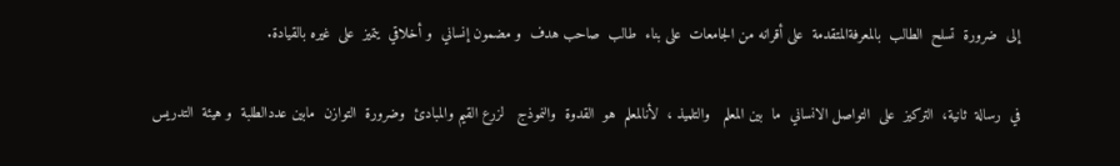إلى  ضرورة  تسلح  الطالب  بالمعرفةالمتقدمة  على أقرانه من الجامعات  على بناء  طالب  صاحب هدف  و مضمون إنساني  و أخلاقي  يتميز  على  غيره بالقيادة.

في  رسالة  ثانية،  التركيز  على  التواصل الانساني  ما  بين المعلم   والتلميذ ،  لأنالمعلم  هو  القدوة  والنموذج   لزرع القيم والمبادئ  وضرورة  التوازن  مابين عددالطلبة  و هيئة  التدريس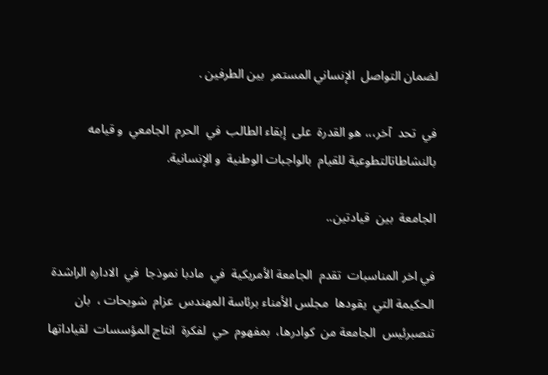لضمان التواصل  الإنساني المستمر  بين الطرفين .

في  تحد  آخر،،، هو القدرة  على  إبقاء الطالب  في  الحرم  الجامعي  و قيامه بالنشاطاتالتطوعية للقيام  بالواجبات الوطنية  و الإنسانية.

الجامعة  بين  قيادتين..

في اخر المناسبات  تقدم  الجامعة الأمريكية  في  مادبا نموذجا  في  الاداره الراشدة  الحكيمة التي  يقودها  مجلس الأمناء برئاسة المهندس  عزام  شويحات ،  بان  تنصبرئيس  الجامعة من  كوادرها،  بمفهوم  حي  لفكرة  انتاج المؤسسات  لقياداتها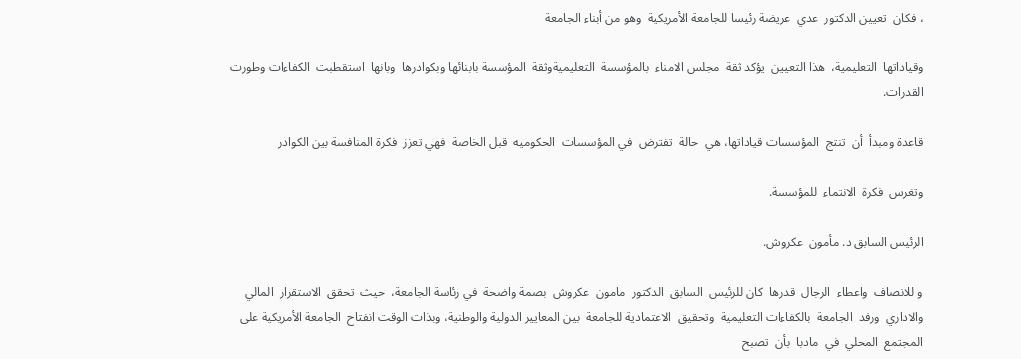، فكان  تعيين الدكتور  عدي  عريضة رئيسا للجامعة الأمريكية  وهو من أبناء الجامعة

وقياداتها  التعليمية،  هذا التعيين  يؤكد ثقة  مجلس الامناء  بالمؤسسة  التعليميةوثقة  المؤسسة بابنائها وبكوادرها  وبانها  استقطبت  الكفاءات وطورت القدرات.

قاعدة ومبدأ  أن  تنتج  المؤسسات قياداتها، هي  حالة  تفترض  في المؤسسات  الحكوميه  قبل الخاصة  فهي تعزز  فكرة المنافسة بين الكوادر

وتغرس  فكرة  الانتماء  للمؤسسة.

الرئيس السابق د. مأمون  عكروش.

و للانصاف  واعطاء  الرجال  قدرها  كان للرئيس  السابق  الدكتور  مامون  عكروش  بصمة واضحة  في رئاسة الجامعة،  حيث  تحقق  الاستقرار  المالي والاداري  ورفد  الجامعة  بالكفاءات التعليمية  وتحقيق  الاعتمادية للجامعة  بين المعايير الدولية والوطنية، وبذات الوقت انفتاح  الجامعة الأمريكية على المجتمع  المحلي  في  مادبا  بأن  تصبح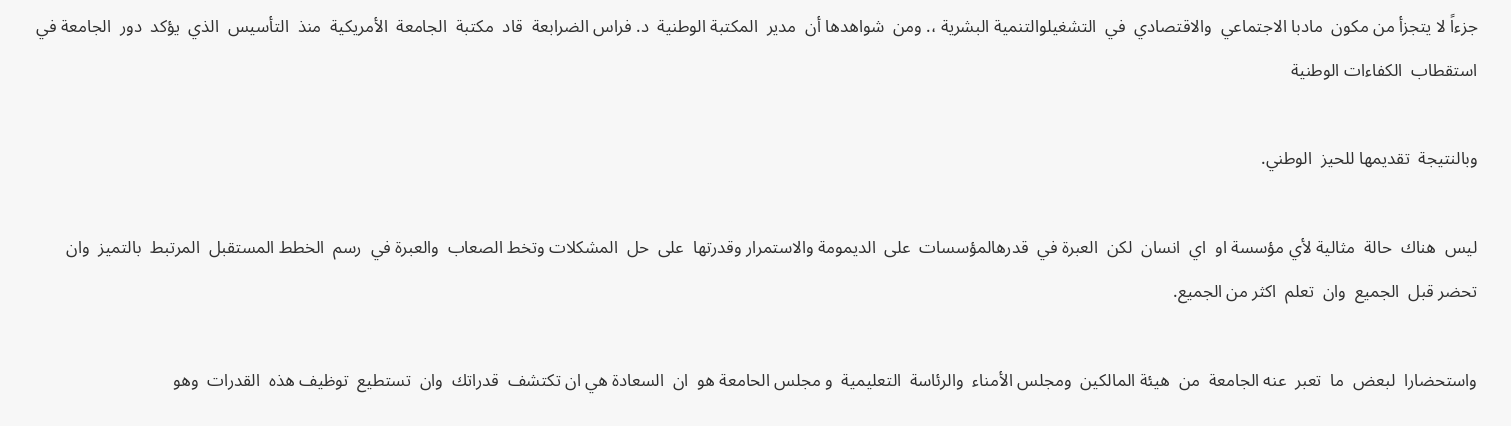جزءاً لا يتجزأ من مكون  مادبا الاجتماعي  والاقتصادي  في  التشغيلوالتنمية البشرية ،. ومن  شواهدها أن  مدير  المكتبة الوطنية  د. فراس الضرابعة  قاد  مكتبة  الجامعة  الأمريكية  منذ  التأسيس  الذي  يؤكد  دور  الجامعة في  استقطاب  الكفاءات الوطنية

وبالنتيجة  تقديمها للحيز  الوطني.

ليس  هناك  حالة  مثالية لأي مؤسسة او  اي  انسان  لكن  العبرة في  قدرهالمؤسسات  على  الديمومة والاستمرار وقدرتها  على  حل  المشكلات وتخط الصعاب  والعبرة في  رسم  الخطط المستقبل  المرتبط  بالتميز  وان  تحضر قبل  الجميع  وان  تعلم  اكثر من الجميع.

واستحضارا  لبعض  ما  تعبر  عنه الجامعة  من  هيئة المالكين  ومجلس الأمناء  والرئاسة  التعليمية  و مجلس الحامعة هو  ان  السعادة هي ان تكتشف  قدراتك  وان  تستطيع  توظيف هذه  القدرات  وهو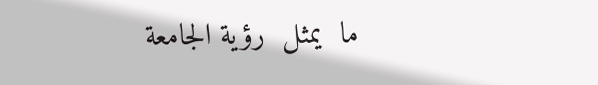ما  يمثل  رؤية الجامعة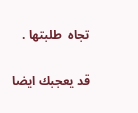تجاه  طلبتها .

قد يعجبك ايضا